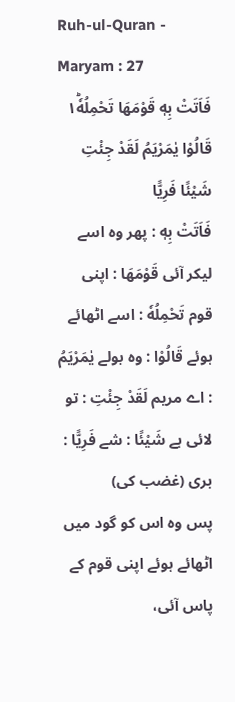Ruh-ul-Quran - Maryam : 27
فَاَتَتْ بِهٖ قَوْمَهَا تَحْمِلُهٗ١ؕ قَالُوْا یٰمَرْیَمُ لَقَدْ جِئْتِ شَیْئًا فَرِیًّا
فَاَتَتْ بِهٖ : پھر وہ اسے لیکر آئی قَوْمَهَا : اپنی قوم تَحْمِلُهٗ : اسے اٹھائے ہوئے قَالُوْا : وہ بولے يٰمَرْيَمُ : اے مریم لَقَدْ جِئْتِ : تو لائی ہے شَيْئًا : شے فَرِيًّا : بری (غضب کی)
پس وہ اس کو گود میں اٹھائے ہوئے اپنی قوم کے پاس آئی،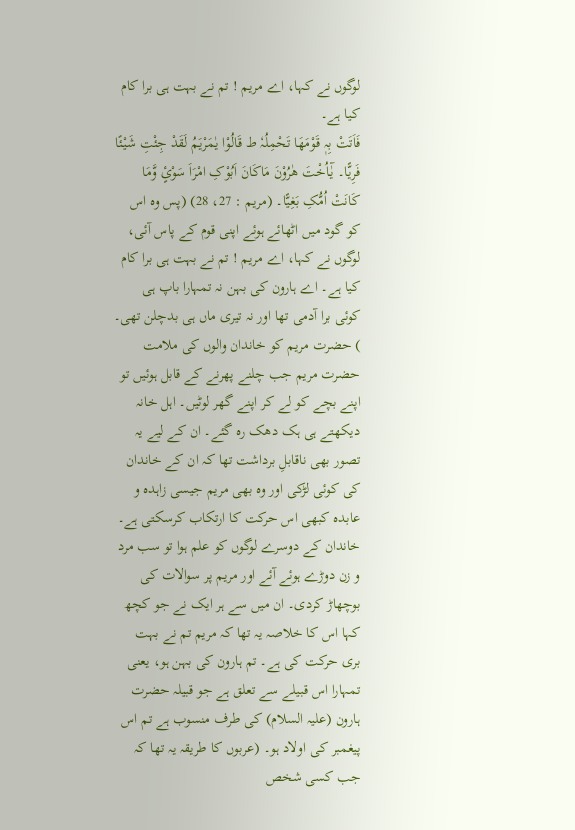لوگوں نے کہا، اے مریم ! تم نے بہت ہی برا کام کیا ہے۔
فَاَتَتْ بِہٖ قَوْمَھَا تَحْمِلُہٗ ط قَالُوْا یٰمَرْیَمُ لَقَدْ جِئْتِ شَیْئًا فَرِیًّا۔ یٰٓـاُخْتَ ھٰرُوْنَ مَاکَانَ اَبُوْکِ امْرَاَ سَوْئٍ وَّمَا کَانَتْ اُمُّکِ بَغِیًّا۔ (مریم : 27، 28) (پس وہ اس کو گود میں اٹھائے ہوئے اپنی قوم کے پاس آئی، لوگوں نے کہا، اے مریم ! تم نے بہت ہی برا کام کیا ہے۔ اے ہارون کی بہن نہ تمہارا باپ ہی کوئی برا آدمی تھا اور نہ تیری ماں ہی بدچلن تھی۔ ) حضرت مریم کو خاندان والوں کی ملامت حضرت مریم جب چلنے پھرنے کے قابل ہوئیں تو اپنے بچے کو لے کر اپنے گھر لوٹیں۔ اہل خانہ دیکھتے ہی ہک دھک رہ گئے۔ ان کے لیے یہ تصور بھی ناقابلِ برداشت تھا کہ ان کے خاندان کی کوئی لڑکی اور وہ بھی مریم جیسی زاہدہ و عابدہ کبھی اس حرکت کا ارتکاب کرسکتی ہے۔ خاندان کے دوسرے لوگوں کو علم ہوا تو سب مرد و زن دوڑے ہوئے آئے اور مریم پر سوالات کی بوچھاڑ کردی۔ ان میں سے ہر ایک نے جو کچھ کہا اس کا خلاصہ یہ تھا کہ مریم تم نے بہت بری حرکت کی ہے۔ تم ہارون کی بہن ہو، یعنی تمہارا اس قبیلے سے تعلق ہے جو قبیلہ حضرت ہارون (علیہ السلام) کی طرف منسوب ہے تم اس پیغمبر کی اولاد ہو۔ (عربوں کا طریقہ یہ تھا کہ جب کسی شخص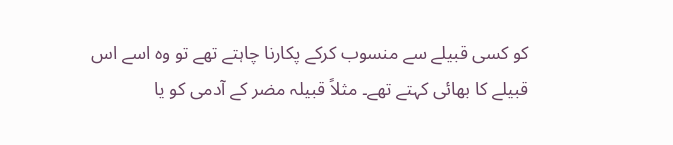کو کسی قبیلے سے منسوب کرکے پکارنا چاہتے تھے تو وہ اسے اس قبیلے کا بھائی کہتے تھے۔ مثلاً قبیلہ مضر کے آدمی کو یا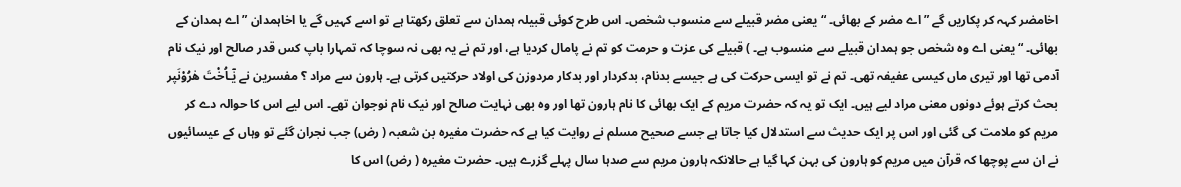اخامضر کہہ کر پکاریں گے ” اے مضر کے بھائی۔ “ یعنی مضر قبیلے سے منسوب شخص۔ اس طرح کوئی قبیلہ ہمدان سے تعلق رکھتا ہے تو اسے کہیں گے یا اخاہمدان ” اے ہمدان کے بھائی۔ “ یعنی اے وہ شخص جو ہمدان قبیلے سے منسوب ہے۔ ) قبیلے کی عزت و حرمت کو تم نے پامال کردیا ہے، اور تم نے یہ بھی نہ سوچا کہ تمہارا باپ کس قدر صالح اور نیک نام آدمی تھا اور تیری ماں کیسی عفیفہ تھی۔ تم نے تو ایسی حرکت کی ہے جیسے بدنام، بدکردار اور بدکار مردوزن کی اولاد حرکتیں کرتی ہے۔ ہارون سے مراد ؟ مفسرین نے یٰٓـاُخْتَ ھٰرُوْنَپر بحث کرتے ہوئے دونوں معنی مراد لیے ہیں۔ ایک تو یہ کہ حضرت مریم کے ایک بھائی کا نام ہارون تھا اور وہ بھی نہایت صالح اور نیک نام نوجوان تھے۔ اس لیے اس کا حوالہ دے کر مریم کو ملامت کی گئی اور اس پر ایک حدیث سے استدلال کیا جاتا ہے جسے صحیح مسلم نے روایت کیا ہے کہ حضرت مغیرہ بن شعبہ ( رض) جب نجران گئے تو وہاں کے عیسائیوں نے ان سے پوچھا کہ قرآن میں مریم کو ہارون کی بہن کہا گیا ہے حالانکہ ہارون مریم سے صدہا سال پہلے گزرے ہیں۔ حضرت مغیرہ ( رض) اس کا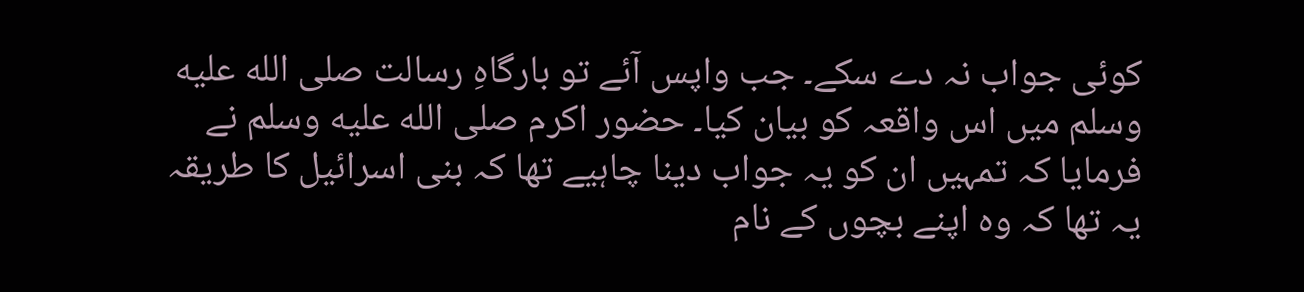کوئی جواب نہ دے سکے۔ جب واپس آئے تو بارگاہِ رسالت صلى الله عليه وسلم میں اس واقعہ کو بیان کیا۔ حضور اکرم صلى الله عليه وسلم نے فرمایا کہ تمہیں ان کو یہ جواب دینا چاہیے تھا کہ بنی اسرائیل کا طریقہ یہ تھا کہ وہ اپنے بچوں کے نام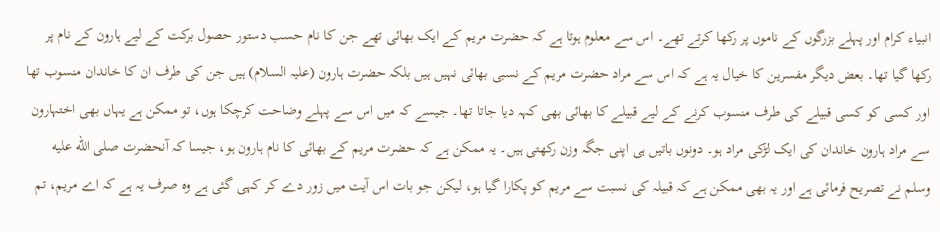انبیاء کرام اور پہلے بزرگوں کے ناموں پر رکھا کرتے تھے۔ اس سے معلوم ہوتا ہے کہ حضرت مریم کے ایک بھائی تھے جن کا نام حسب دستور حصول برکت کے لیے ہارون کے نام پر رکھا گیا تھا۔ بعض دیگر مفسرین کا خیال یہ ہے کہ اس سے مراد حضرت مریم کے نسبی بھائی نہیں ہیں بلکہ حضرت ہارون (علیہ السلام) ہیں جن کی طرف ان کا خاندان منسوب تھا اور کسی کو کسی قبیلے کی طرف منسوب کرنے کے لیے قبیلے کا بھائی بھی کہہ دیا جاتا تھا۔ جیسے کہ میں اس سے پہلے وضاحت کرچکا ہوں، تو ممکن ہے یہاں بھی اختہارون سے مراد ہارون خاندان کی ایک لڑکی مراد ہو۔ دونوں باتیں ہی اپنی جگہ وزن رکھتی ہیں۔ یہ ممکن ہے کہ حضرت مریم کے بھائی کا نام ہارون ہو، جیسا کہ آنحضرت صلى الله عليه وسلم نے تصریح فرمائی ہے اور یہ بھی ممکن ہے کہ قبیلہ کی نسبت سے مریم کو پکارا گیا ہو، لیکن جو بات اس آیت میں زور دے کر کہی گئی ہے وہ صرف یہ ہے کہ اے مریم، تم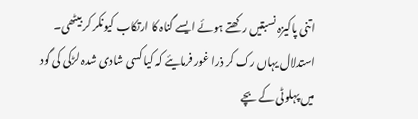اتنی پاکیزہ نسبتیں رکھتے ہوئے ایسے گناہ کا ارتکاب کیونکر کر بیٹھی۔ استدلال یہاں رک کر ذرا غور فرمایئے کہ کیا کسی شادی شدہ لڑکی کی گود میں پہلوٹی کے بچے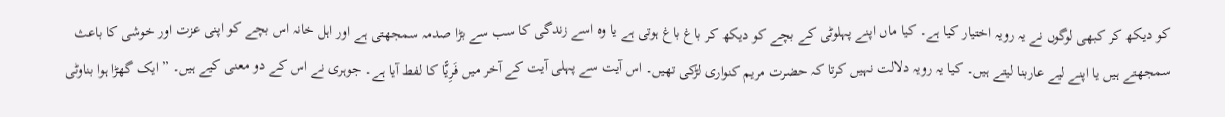کو دیکھ کر کبھی لوگوں نے یہ رویہ اختیار کیا ہے۔ کیا ماں اپنے پہلوٹی کے بچے کو دیکھ کر باغ باغ ہوتی ہے یا وہ اسے زندگی کا سب سے بڑا صدمہ سمجھتی ہے اور اہل خانہ اس بچے کو اپنی عزت اور خوشی کا باعث سمجھتے ہیں یا اپنے لیے عاربنا لیتے ہیں۔ کیا یہ رویہ دلالت نہیں کرتا کہ حضرت مریم کنواری لڑکی تھیں۔ اس آیت سے پہلی آیت کے آخر میں فَرِیًّا کا لفط آیا ہے۔ جوہری نے اس کے دو معنی کیے ہیں۔ ” ایک گھڑا ہوا بناوٹی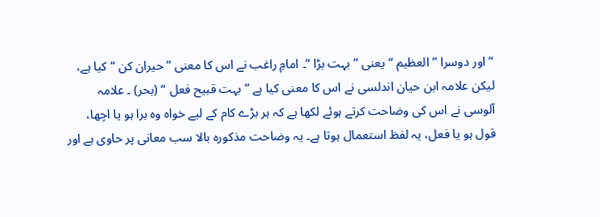“ اور دوسرا ” العظیم “ یعنی ” بہت بڑا “۔ امامِ راغب نے اس کا معنی ” حیران کن “ کیا ہے، لیکن علامہ ابن حیان اندلسی نے اس کا معنی کیا ہے ” بہت قبیح فعل “ (بحر) ۔ علامہ آلوسی نے اس کی وضاحت کرتے ہوئے لکھا ہے کہ ہر بڑے کام کے لیے خواہ وہ برا ہو یا اچھا، قول ہو یا فعل، یہ لفظ استعمال ہوتا ہے۔ یہ وضاحت مذکورہ بالا سب معانی پر حاوی ہے اور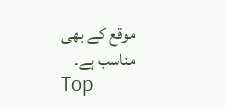موقع کے بھی مناسب ہے۔
Top